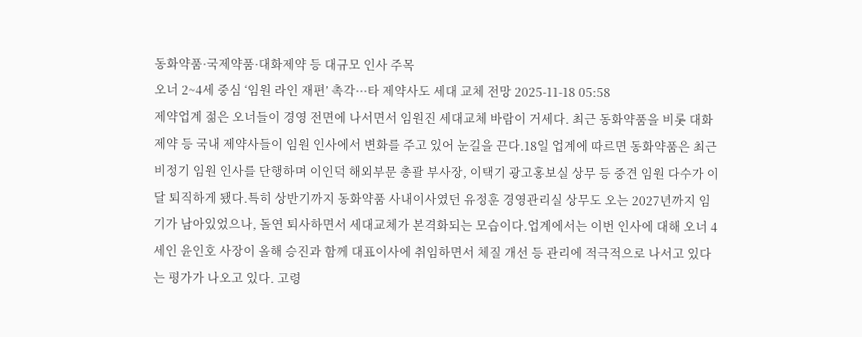동화약품·국제약품·대화제약 등 대규모 인사 주목
오너 2~4세 중심 ‘임원 라인 재편’ 촉각···타 제약사도 세대 교체 전망 2025-11-18 05:58
제약업계 젊은 오너들이 경영 전면에 나서면서 임원진 세대교체 바람이 거세다. 최근 동화약품을 비롯 대화제약 등 국내 제약사들이 임원 인사에서 변화를 주고 있어 눈길을 끈다.18일 업계에 따르면 동화약품은 최근 비정기 임원 인사를 단행하며 이인덕 해외부문 총괄 부사장, 이택기 광고홍보실 상무 등 중견 임원 다수가 이달 퇴직하게 됐다.특히 상반기까지 동화약품 사내이사였던 유정훈 경영관리실 상무도 오는 2027년까지 임기가 남아있었으나, 돌연 퇴사하면서 세대교체가 본격화되는 모습이다.업계에서는 이번 인사에 대해 오너 4세인 윤인호 사장이 올해 승진과 함께 대표이사에 취임하면서 체질 개선 등 관리에 적극적으로 나서고 있다는 평가가 나오고 있다. 고령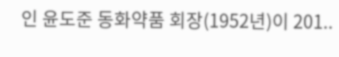인 윤도준 동화약품 회장(1952년)이 201..